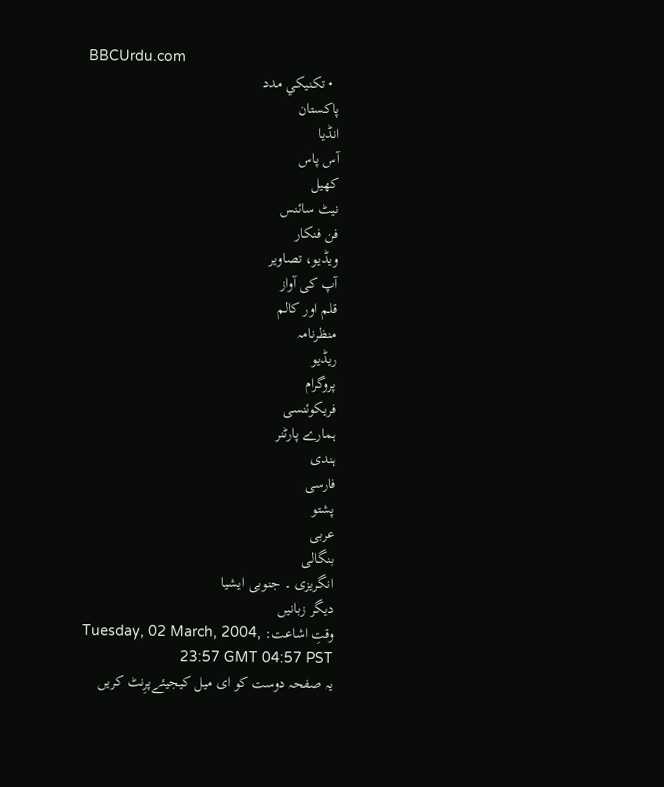BBCUrdu.com
  • تکنيکي مدد
پاکستان
انڈیا
آس پاس
کھیل
نیٹ سائنس
فن فنکار
ویڈیو، تصاویر
آپ کی آواز
قلم اور کالم
منظرنامہ
ریڈیو
پروگرام
فریکوئنسی
ہمارے پارٹنر
ہندی
فارسی
پشتو
عربی
بنگالی
انگریزی ۔ جنوبی ایشیا
دیگر زبانیں
وقتِ اشاعت: Tuesday, 02 March, 2004, 23:57 GMT 04:57 PST
یہ صفحہ دوست کو ای میل کیجیئےپرِنٹ کریں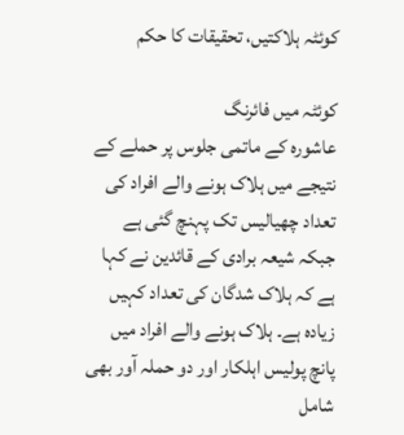کوئٹہ ہلاکتیں، تحقیقات کا حکم

کوئٹہ میں فائرنگ
عاشورہ کے ماتمی جلوس پر حملے کے نتیجے میں ہلاک ہونے والے افراد کی تعداد چھیالیس تک پہنچ گئی ہے جبکہ شیعہ برادی کے قائدین نے کہا ہے کہ ہلاک شدگان کی تعداد کہیں زیادہ ہے۔ ہلاک ہونے والے افراد میں پانچ پولیس اہلکار اور دو حملہ آور بھی شامل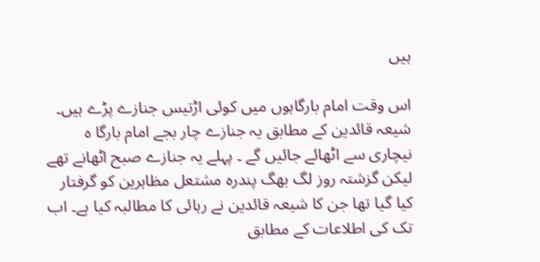ہیں

اس وقت امام بارگاہوں میں کوئی اڑتیس جنازے پڑے ہیں۔ شیعہ قائدین کے مطابق یہ جنازے چار بجے امام بارگا ہ نیچاری سے اٹھائے جائیں گے ۔ پہلے یہ جنازے صبح اٹھانے تھے لیکن گزشتہ روز لگ بھگ پندرہ مشتعل مظاہرین کو گرفتار کیا گیا تھا جن کا شیعہ قائدین نے رہائی کا مطالبہ کیا ہے۔ اب تک کی اطلاعات کے مطابق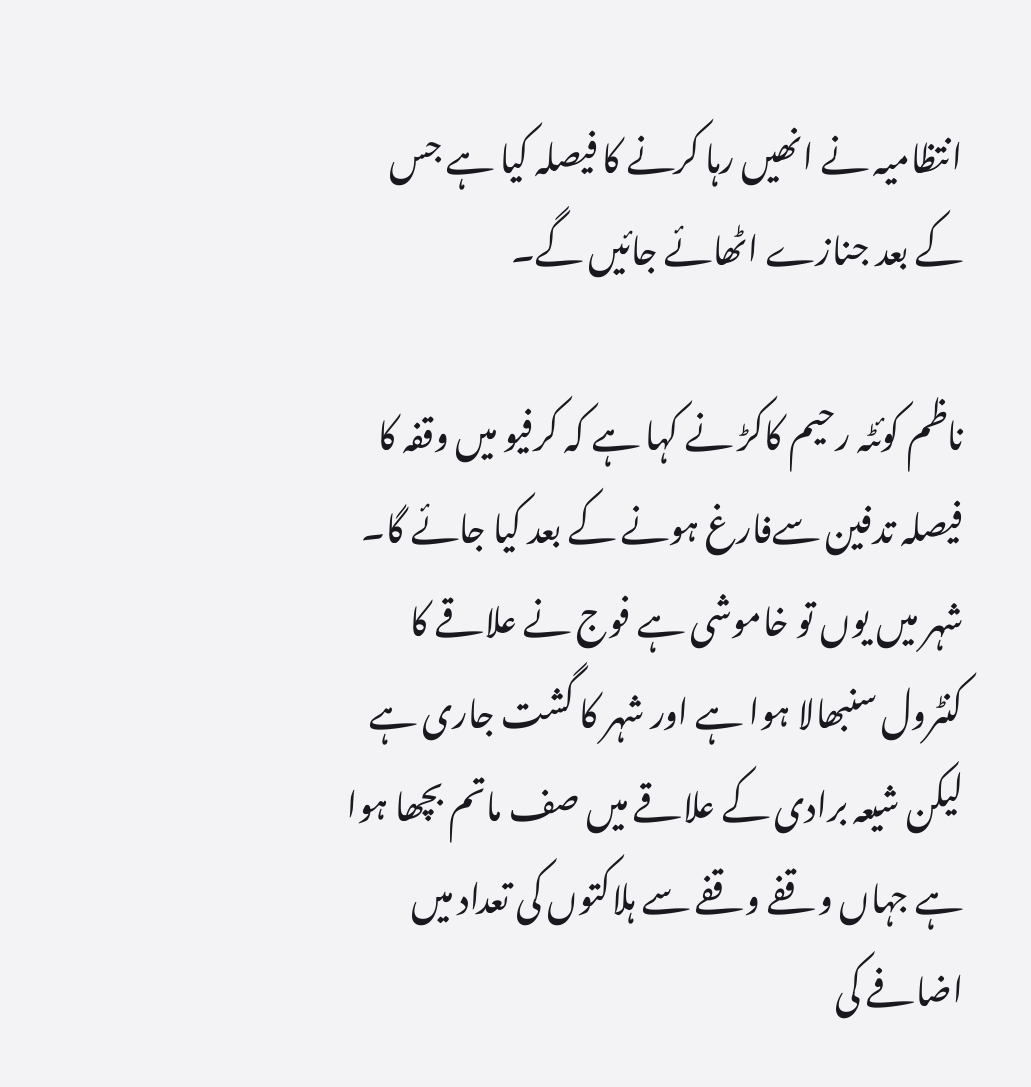انتظامیہ نے انھیں رہا کرنے کا فیصلہ کیا ہے جس کے بعد جنازے اٹھائے جائیں گے۔

ناظم کوئٹہ رحیم کاکڑ نے کہا ہے کہ کرفیو میں وقفہ کا فیصلہ تدفین سےفارغ ہونے کے بعد کیا جائے گا۔ شہر میں یوں تو خاموشی ہے فوج نے علاقے کا کنٹرول سنبھالا ہوا ہے اور شہر کا گشت جاری ہے لیکن شیعہ برادی کے علاقے میں صف ماتم بچھا ہوا ہے جہاں وقفے وقفے سے ہلاکتوں کی تعداد میں اضافے کی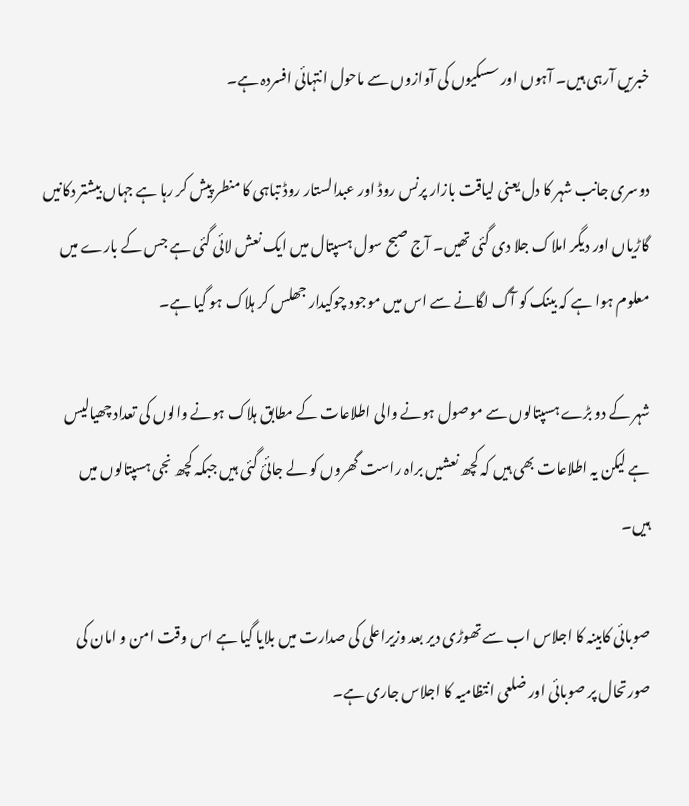خبریں آرہی ہیں۔ آہوں اور سسکیوں کی آوازوں سے ماحول انتہائی افسردہ ہے۔

دوسری جانب شہر کا دل یعنی لیاقت بازار پرنس روڈ اور عبدالستار روڈ تباہی کا منطر پیش کر رہا ہے جہاں بیشتر دکانیں گاڑیاں اور دیگر املاک جلا دی گئی تھیں۔ آج صبح سول ہسپتال میں ایک نعش لائی گئی ہے جس کے بارے میں معلوم ہوا ہے کہ بینک کو آگ لگانے سے اس میں موجود چوکیدار جھلس کر ہلاک ہو گیا ہے۔

شہر کے دو بڑے ہسپتالوں سے موصول ہونے والی اطلاعات کے مطابق ہلاک ہونے والوں کی تعداد چھیالیس ہے لیکن یہ اطلاعات بھی ہیں کہ کچھ نعشیں براہ راست گھروں کو لے جائئ گئی ہیں جبکہ کچھ نجی ہسپتالوں میں ہیں۔

صوبائی کابینہ کا اجلاس اب سے تھوڑی دیر بعد وزیراعلی کی صدارت میں بلایا گیا ہے اس وقت امن و امان کی صورتحال پر صوبائی اور ضلعی انتظامیہ کا اجلاس جاری ہے۔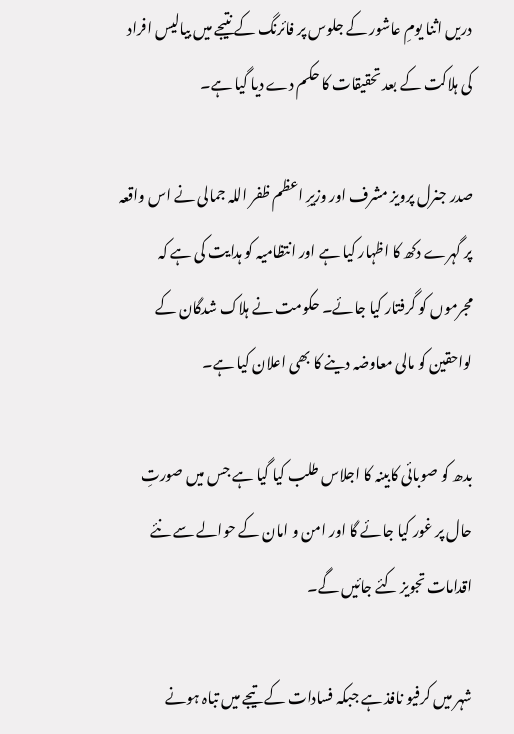دریں اثنا یومِ عاشور کے جلوس پر فائرنگ کے نتیجے میں بیالیس افراد کی ہلاکت کے بعد تحقیقات کا حکم دے دیا گیا ہے۔

صدر جنرل پرویز مشرف اور وزیرِ اعظم ظفر اللہ جمالی نے اس واقعہ پر گہرے دکھ کا اظہار کیا ہے اور انتظامیہ کو ہدایت کی ہے کہ مجرموں کو گرفتار کیا جائے۔ حکومت نے ہلاک شدگان کے لواحقین کو مالی معاوضہ دینے کا بھی اعلان کیا ہے۔

بدھ کو صوبائی کابینہ کا اجلاس طلب کیا گیا ہے جس میں صورتِ حال پر غور کیا جائے گا اور امن و امان کے حوالے سے نئے اقدامات تجویز کئے جائیں گے۔

شہر میں کرفیو نافذ ہے جبکہ فسادات کے تیجے میں تباہ ہونے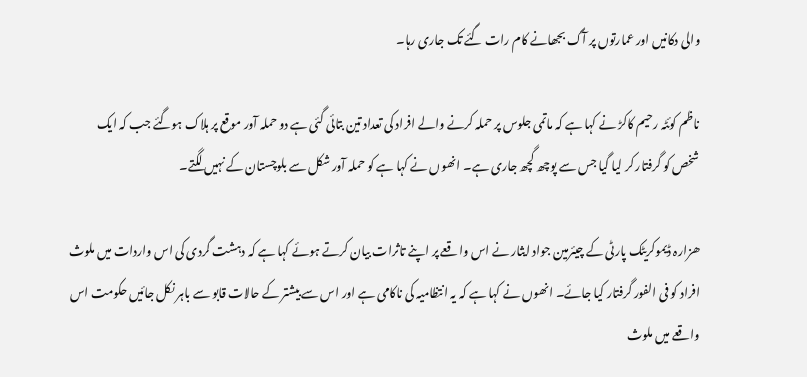والی دکانیں اور عمارتوں پر آگ بجھانے کام رات گئے تک جاری رہا۔

ناظم کوئٹہ رحیم کاکڑ نے کہا ہے کہ ماتمی جلوس پر حملہ کرنے والے افراد کی تعداد تین بتائی گئی ہے دو حملہ آور موقع پر ہلاک ہوگئے جب کہ ایک شخص کو گرفتار کر لیا گیا جس سے پوچھ گچھ جاری ہے۔ انھوں نے کہا ہے کو حملہ آور شکل سے بلوچستان کے نہیں لگتے۔

ھزارہ ڈیموکریٹک پارٹی کے چیئرمین جواد ایثار نے اس واقعے پر اپنے تاثرات بیان کرتے ہوئے کہا ہے کہ دہشت گردی کی اس واردات میں ملوث افراد کو فی الفور گرفتار کیا جائے۔ انھوں نے کہا ہے کہ یہ انتظامیہ کی ناکامی ہے اور اس سے بیشتر کے حالات قابو سے باہر نکل جائیں حکومت اس واقعے میں ملوث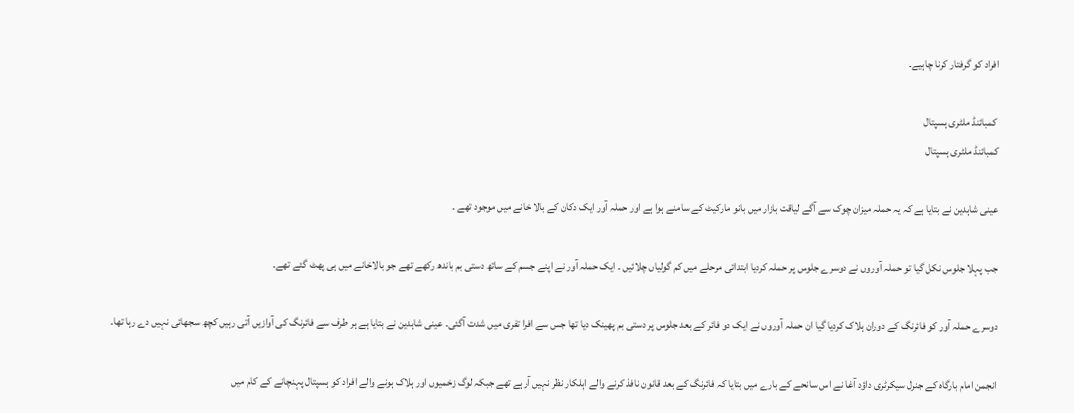افراد کو گرفتار کرنا چاہیے۔

 کمبائنڈ ملٹری ہسپتال
کمبائنڈ ملٹری ہسپتال

عینی شاہدین نے بتایا ہے کہ یہ حملہ میزان چوک سے آگے لیاقت بازار میں بانو مارکیٹ کے سامنے ہوا ہے اور حملہ آور ایک دکان کے بالا خانے میں موجود تھے ۔

جب پہلا جلوس نکل گیا تو حملہ آوروں نے دوسرے جلوس پر حملہ کردیا ابتدائی مرحلے میں کم گولیاں چلائیں ۔ ایک حملہ آور نے اپنے جسم کے ساتھ دستی بم باندھ رکھے تھے جو بالاخانے میں ہی پھٹ گئے تھے۔

دوسرے حملہ آور کو فائرنگ کے دوران ہلاک کردیا گیا ان حملہ آوروں نے ایک دو فائر کے بعد جلوس پر دستی بم پھینک دیا تھا جس سے افرا تفری میں شدت آگئی۔ عینی شاہدین نے بتایا ہے ہر طرف سے فائرنگ کی آوازیں آتی رہیں کچھ سجھائی نہیں دے رہا تھا۔

انجمن امام بارگاہ کے جنرل سیکرٹری داؤد آغا نے اس سانحے کے بارے میں بتایا کہ فائرنگ کے بعد قانون نافذ کرنے والے اہلکار نظر نہیں آرہے تھے جبکہ لوگ زخمیوں اور ہلاک ہونے والے افراد کو ہسپتال پہنچانے کے کام میں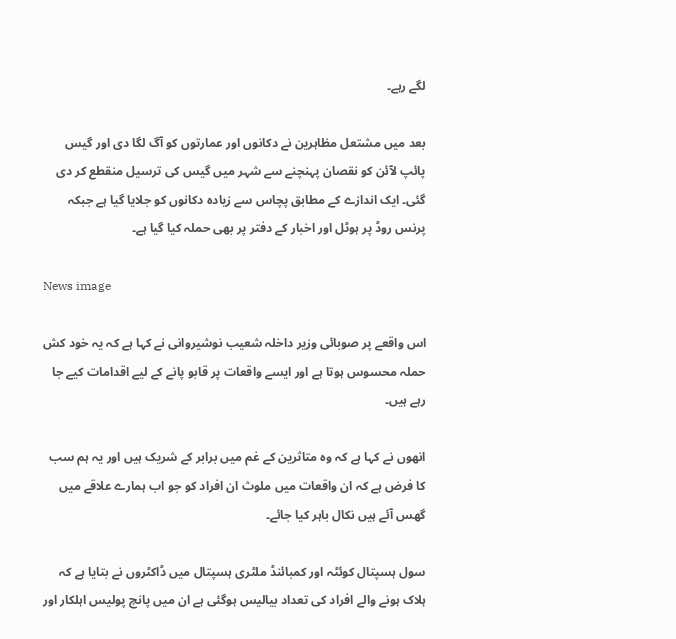لگے رہے۔

بعد میں مشتعل مظاہرین نے دکانوں اور عمارتوں کو آگ لگا دی اور گیس پائپ لآئن کو نقصان پہنچنے سے شہر میں گیس کی ترسیل منقطع کر دی گئی۔ ایک اندازے کے مطابق پچاس سے زیادہ دکانوں کو جلایا گیا ہے جبکہ پرنس روڈ پر ہوٹل اور اخبار کے دفتر پر بھی حملہ کیا گیا ہے۔

News image

اس واقعے پر صوبائی وزیر داخلہ شعیب نوشیروانی نے کہا ہے کہ یہ خود کش حملہ محسوس ہوتا ہے اور ایسے واقعات پر قابو پانے کے لیے اقدامات کیے جا رہے ہیں۔

انھوں نے کہا ہے کہ وہ متاثرین کے غم میں برابر کے شریک ہیں اور یہ ہم سب کا فرض ہے کہ ان واقعات میں ملوث ان افراد کو جو اب ہمارے علاقے میں گھس آئے ہیں نکال باہر کیا جائے۔

سول ہسپتال کوئٹہ اور کمبائنڈ ملٹری ہسپتال میں ڈاکٹروں نے بتایا ہے کہ ہلاک ہونے والے افراد کی تعداد بیالیس ہوگئی ہے ان میں پانچ پولیس اہلکار اور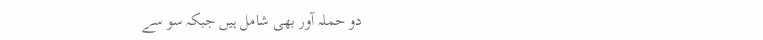دو حملہ آور بھی شامل ہیں جبکہ سو سے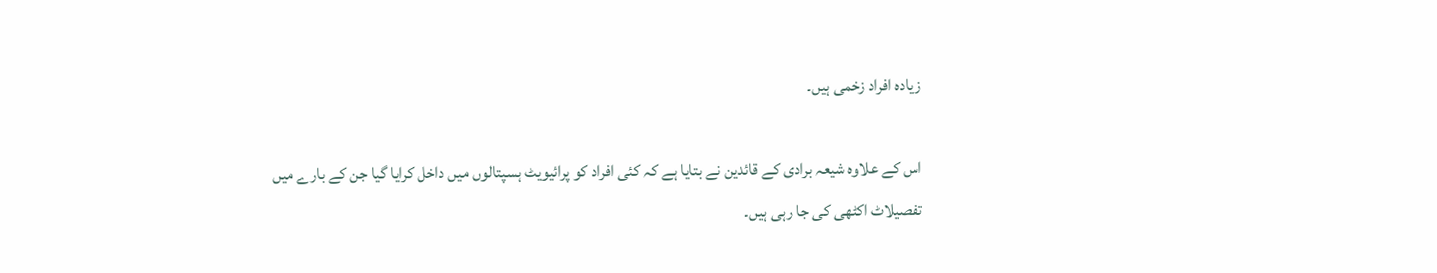زیادہ افراد زخمی ہیں۔

اس کے علاوہ شیعہ برادی کے قائدین نے بتایا ہے کہ کئی افراد کو پرائیویٹ ہسپتالوں میں داخل کرایا گیا جن کے بارے میں تفصیلاٹ اکٹھی کی جا رہی ہیں۔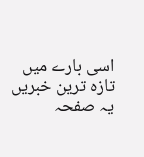اسی بارے میں
تازہ ترین خبریں
یہ صفحہ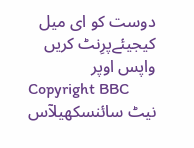دوست کو ای میل کیجیئےپرِنٹ کریں
واپس اوپر
Copyright BBC
نیٹ سائنسکھیلآس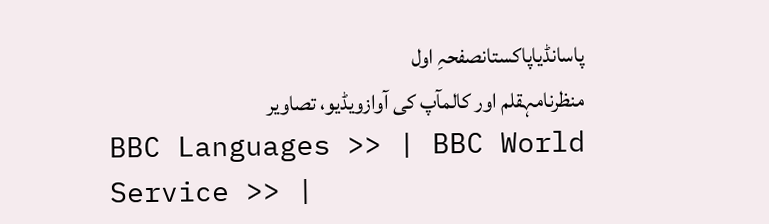پاسانڈیاپاکستانصفحہِ اول
منظرنامہقلم اور کالمآپ کی آوازویڈیو، تصاویر
BBC Languages >> | BBC World Service >> |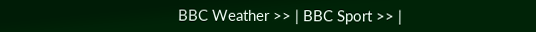BBC Weather >> | BBC Sport >> |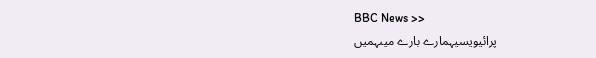BBC News >>
پرائیویسیہمارے بارے میںہمیں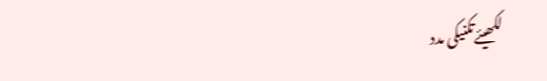لکھیئےتکنیکی مدد